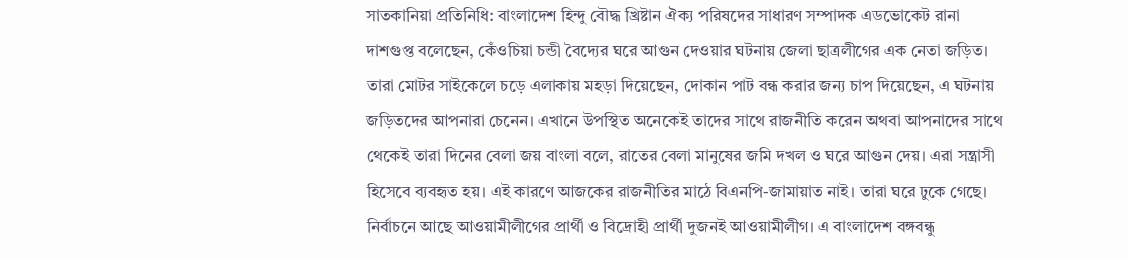সাতকানিয়া প্রতিনিধি: বাংলাদেশ হিন্দু বৌদ্ধ খ্রিষ্টান ঐক্য পরিষদের সাধারণ সম্পাদক এডভোকেট রানা দাশগুপ্ত বলেছেন, কেঁওচিয়া চন্ডী বৈদ্যের ঘরে আগুন দেওয়ার ঘটনায় জেলা ছাত্রলীগের এক নেতা জড়িত। তারা মোটর সাইকেলে চড়ে এলাকায় মহড়া দিয়েছেন, দোকান পাট বন্ধ করার জন্য চাপ দিয়েছেন, এ ঘটনায় জড়িতদের আপনারা চেনেন। এখানে উপস্থিত অনেকেই তাদের সাথে রাজনীতি করেন অথবা আপনাদের সাথে থেকেই তারা দিনের বেলা জয় বাংলা বলে, রাতের বেলা মানুষের জমি দখল ও ঘরে আগুন দেয়। এরা সন্ত্রাসী হিসেবে ব্যবহৃত হয়। এই কারণে আজকের রাজনীতির মাঠে বিএনপি-জামায়াত নাই। তারা ঘরে ঢুকে গেছে। নির্বাচনে আছে আওয়ামীলীগের প্রার্থী ও বিদ্রোহী প্রার্থী দুজনই আওয়ামীলীগ। এ বাংলাদেশ বঙ্গবন্ধু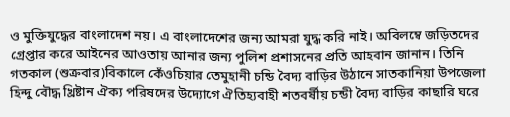ও মুক্তিযুদ্ধের বাংলাদেশ নয়। এ বাংলাদেশের জন্য আমরা যুদ্ধ করি নাই। অবিলম্বে জড়িতদের গ্রেপ্তার করে আইনের আওতায় আনার জন্য পুলিশ প্রশাসনের প্রতি আহবান জানান। তিনি গতকাল (শুক্রবার)বিকালে কেঁওচিয়ার তেমুহানী চন্ডি বৈদ্য বাড়ির উঠানে সাতকানিয়া উপজেলা হিন্দু বৌদ্ধ খ্রিষ্টান ঐক্য পরিষদের উদ্যোগে ঐতিহ্যবাহী শতবর্ষীয় চন্ডী বৈদ্য বাড়ির কাছারি ঘরে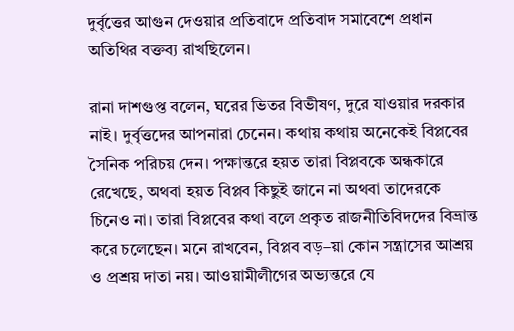দুর্বৃত্তের আগুন দেওয়ার প্রতিবাদে প্রতিবাদ সমাবেশে প্রধান অতিথির বক্তব্য রাখছিলেন।

রানা দাশগুপ্ত বলেন, ঘরের ভিতর বিভীষণ, দুরে যাওয়ার দরকার নাই। দুর্বৃত্তদের আপনারা চেনেন। কথায় কথায় অনেকেই বিপ্লবের সৈনিক পরিচয় দেন। পক্ষান্তরে হয়ত তারা বিপ্লবকে অন্ধকারে রেখেছে, অথবা হয়ত বিপ্লব কিছুই জানে না অথবা তাদেরকে চিনেও না। তারা বিপ্লবের কথা বলে প্রকৃত রাজনীতিবিদদের বিভ্রান্ত করে চলেছেন। মনে রাখবেন, বিপ্লব বড়–য়া কোন সন্ত্রাসের আশ্রয় ও প্রশ্রয় দাতা নয়। আওয়ামীলীগের অভ্যন্তরে যে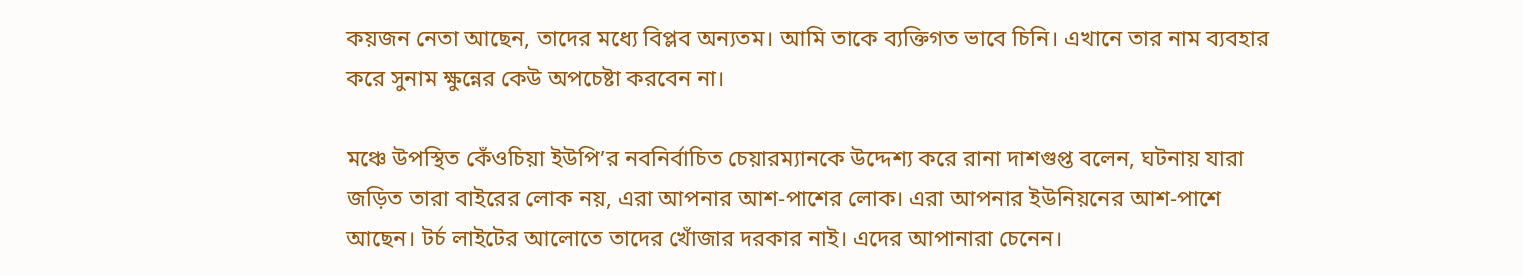কয়জন নেতা আছেন, তাদের মধ্যে বিপ্লব অন্যতম। আমি তাকে ব্যক্তিগত ভাবে চিনি। এখানে তার নাম ব্যবহার করে সুনাম ক্ষুন্নের কেউ অপচেষ্টা করবেন না।

মঞ্চে উপস্থিত কেঁওচিয়া ইউপি’র নবনির্বাচিত চেয়ারম্যানকে উদ্দেশ্য করে রানা দাশগুপ্ত বলেন, ঘটনায় যারা জড়িত তারা বাইরের লোক নয়, এরা আপনার আশ-পাশের লোক। এরা আপনার ইউনিয়নের আশ-পাশে আছেন। টর্চ লাইটের আলোতে তাদের খোঁজার দরকার নাই। এদের আপানারা চেনেন।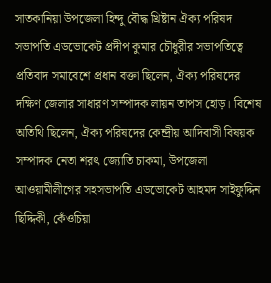সাতকানিয়া উপজেলা হিন্দু বৌদ্ধ খ্রিষ্টান ঐক্য পরিষদ সভাপতি এডভোকেট প্রদীপ কুমার চৌধুরীর সভাপতিত্বে প্রতিবাদ সমাবেশে প্রধান বক্তা ছিলেন, ঐক্য পরিষদের দক্ষিণ জেলার সাধারণ সম্পাদক লায়ন তাপস হোড়। বিশেষ অতিথি ছিলেন, ঐক্য পরিষদের কেন্দ্রীয় আদিবাসী বিষয়ক সম্পাদক নেতা শরৎ জ্যোতি চাকমা, উপজেলা আওয়ামীলীগের সহসভাপতি এডভোকেট আহমদ সাইফুদ্দিন ছিদ্দিকী, কেঁওচিয়া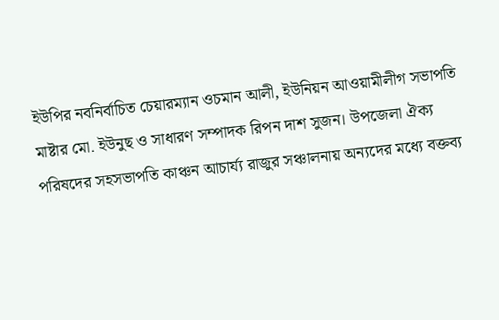ইউপির নবনির্বাচিত চেয়ারম্যান ওচমান আলী, ইউনিয়ন আওয়ামীলীগ সভাপতি মাষ্টার মো. ইউনুছ ও সাধারণ সম্পাদক রিপন দাশ সুজন। উপজেলা ঐক্য পরিষদের সহসভাপতি কাঞ্চন আচার্য্য রাজুর সঞ্চালনায় অন্যদের মধ্যে বক্তব্য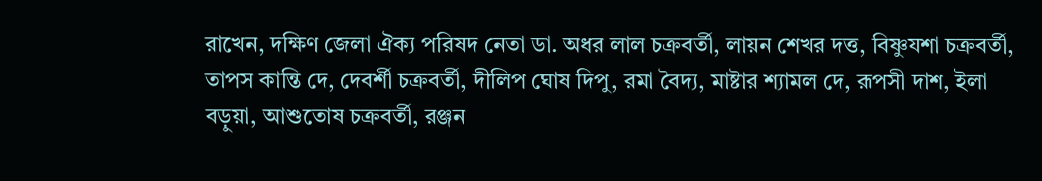রাখেন, দক্ষিণ জেলা ঐক্য পরিষদ নেতা ডা. অধর লাল চক্রবর্তী, লায়ন শেখর দত্ত, বিষ্ণুযশা চক্রবর্তী, তাপস কান্তি দে, দেবর্শী চক্রবর্তী, দীলিপ ঘোষ দিপু, রমা বৈদ্য, মাষ্টার শ্যামল দে, রূপসী দাশ, ইলা বড়ুয়া, আশুতোষ চক্রবর্তী, রঞ্জন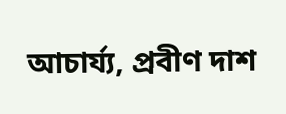আচার্য্য, প্রবীণ দাশ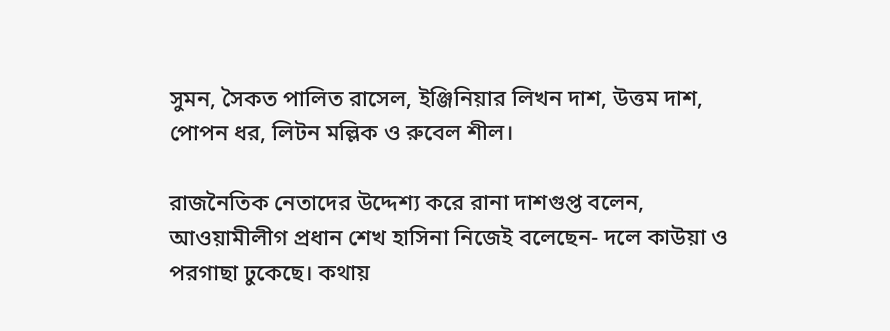সুমন, সৈকত পালিত রাসেল, ইঞ্জিনিয়ার লিখন দাশ, উত্তম দাশ, পোপন ধর, লিটন মল্লিক ও রুবেল শীল।

রাজনৈতিক নেতাদের উদ্দেশ্য করে রানা দাশগুপ্ত বলেন, আওয়ামীলীগ প্রধান শেখ হাসিনা নিজেই বলেছেন- দলে কাউয়া ও পরগাছা ঢুকেছে। কথায়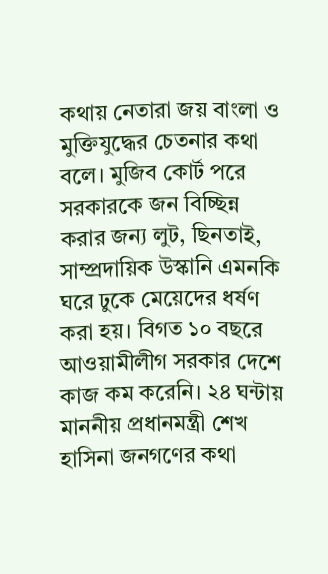কথায় নেতারা জয় বাংলা ও মুক্তিযুদ্ধের চেতনার কথা বলে। মুজিব কোর্ট পরে সরকারকে জন বিচ্ছিন্ন করার জন্য লুট, ছিনতাই, সাম্প্রদায়িক উস্কানি এমনকি ঘরে ঢুকে মেয়েদের ধর্ষণ করা হয়। বিগত ১০ বছরে আওয়ামীলীগ সরকার দেশে কাজ কম করেনি। ২৪ ঘন্টায় মাননীয় প্রধানমন্ত্রী শেখ হাসিনা জনগণের কথা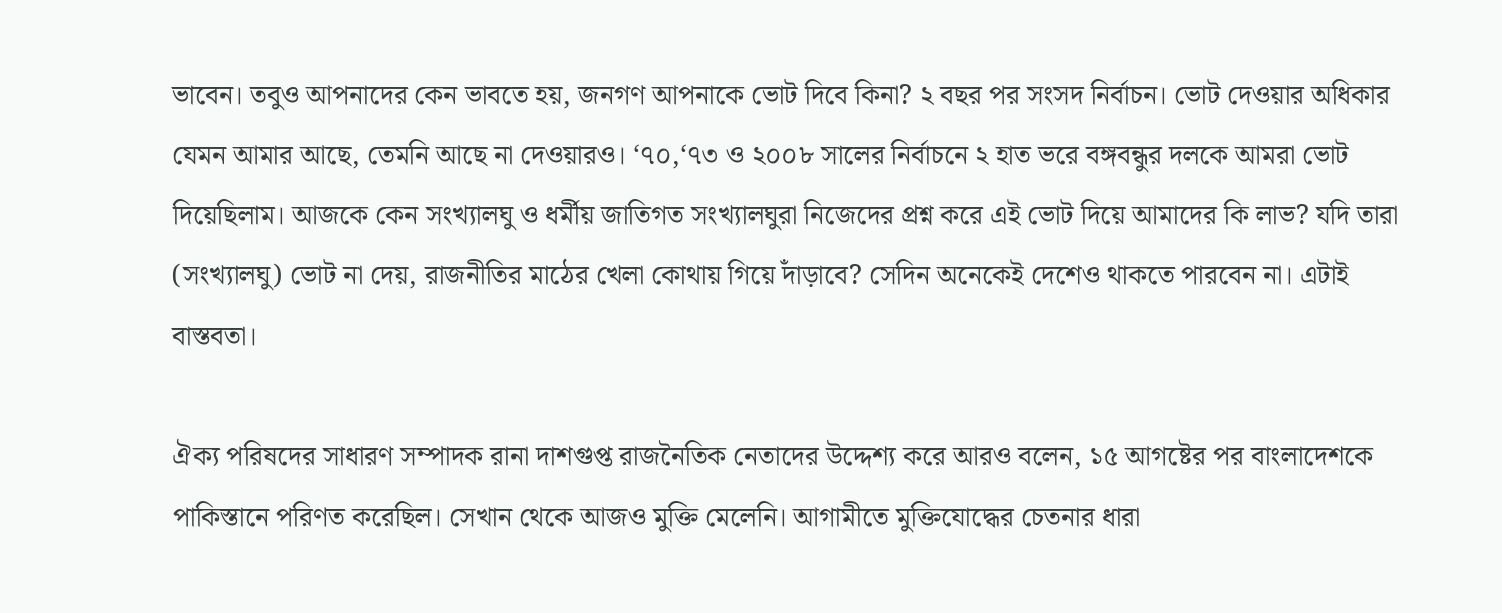ভাবেন। তবুও আপনাদের কেন ভাবতে হয়, জনগণ আপনাকে ভোট দিবে কিনা? ২ বছর পর সংসদ নির্বাচন। ভোট দেওয়ার অধিকার যেমন আমার আছে, তেমনি আছে না দেওয়ারও। ‘৭০,‘৭৩ ও ২০০৮ সালের নির্বাচনে ২ হাত ভরে বঙ্গবন্ধুর দলকে আমরা ভোট দিয়েছিলাম। আজকে কেন সংখ্যালঘু ও ধর্মীয় জাতিগত সংখ্যালঘুরা নিজেদের প্রশ্ন করে এই ভোট দিয়ে আমাদের কি লাভ? যদি তারা (সংখ্যালঘু) ভোট না দেয়, রাজনীতির মাঠের খেলা কোথায় গিয়ে দাঁড়াবে? সেদিন অনেকেই দেশেও থাকতে পারবেন না। এটাই বাস্তবতা।

ঐক্য পরিষদের সাধারণ সম্পাদক রানা দাশগুপ্ত রাজনৈতিক নেতাদের উদ্দেশ্য করে আরও বলেন, ১৫ আগষ্টের পর বাংলাদেশকে পাকিস্তানে পরিণত করেছিল। সেখান থেকে আজও মুক্তি মেলেনি। আগামীতে মুক্তিযোদ্ধের চেতনার ধারা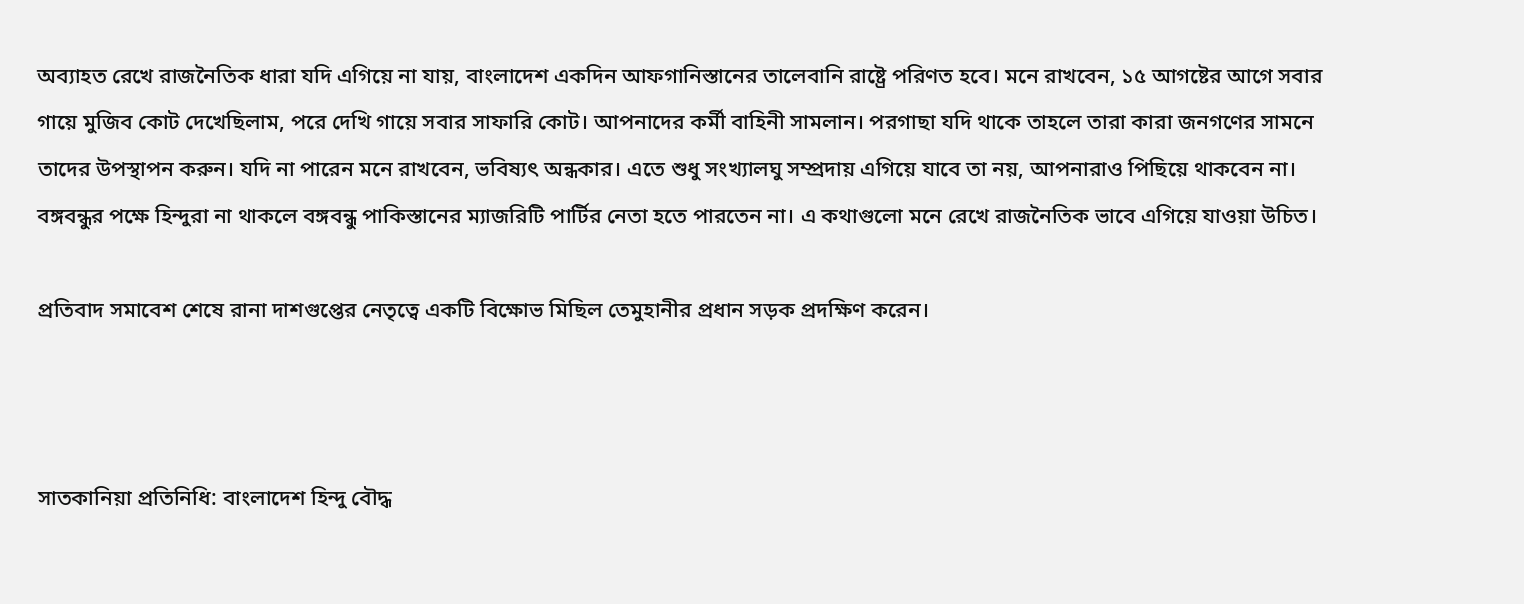অব্যাহত রেখে রাজনৈতিক ধারা যদি এগিয়ে না যায়, বাংলাদেশ একদিন আফগানিস্তানের তালেবানি রাষ্ট্রে পরিণত হবে। মনে রাখবেন, ১৫ আগষ্টের আগে সবার গায়ে মুজিব কোট দেখেছিলাম, পরে দেখি গায়ে সবার সাফারি কোট। আপনাদের কর্মী বাহিনী সামলান। পরগাছা যদি থাকে তাহলে তারা কারা জনগণের সামনে তাদের উপস্থাপন করুন। যদি না পারেন মনে রাখবেন, ভবিষ্যৎ অন্ধকার। এতে শুধু সংখ্যালঘু সম্প্রদায় এগিয়ে যাবে তা নয়, আপনারাও পিছিয়ে থাকবেন না। বঙ্গবন্ধুর পক্ষে হিন্দুরা না থাকলে বঙ্গবন্ধু পাকিস্তানের ম্যাজরিটি পার্টির নেতা হতে পারতেন না। এ কথাগুলো মনে রেখে রাজনৈতিক ভাবে এগিয়ে যাওয়া উচিত।

প্রতিবাদ সমাবেশ শেষে রানা দাশগুপ্তের নেতৃত্বে একটি বিক্ষোভ মিছিল তেমুহানীর প্রধান সড়ক প্রদক্ষিণ করেন।



সাতকানিয়া প্রতিনিধি: বাংলাদেশ হিন্দু বৌদ্ধ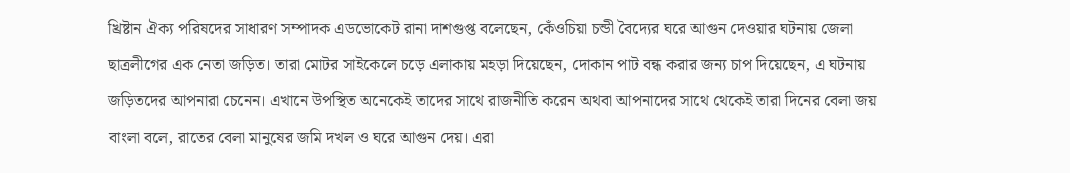খ্রিষ্টান ঐক্য পরিষদের সাধারণ সম্পাদক এডভোকেট রানা দাশগুপ্ত বলেছেন, কেঁওচিয়া চন্ডী বৈদ্যের ঘরে আগুন দেওয়ার ঘটনায় জেলা ছাত্রলীগের এক নেতা জড়িত। তারা মোটর সাইকেলে চড়ে এলাকায় মহড়া দিয়েছেন, দোকান পাট বন্ধ করার জন্য চাপ দিয়েছেন, এ ঘটনায় জড়িতদের আপনারা চেনেন। এখানে উপস্থিত অনেকেই তাদের সাথে রাজনীতি করেন অথবা আপনাদের সাথে থেকেই তারা দিনের বেলা জয় বাংলা বলে, রাতের বেলা মানুষের জমি দখল ও ঘরে আগুন দেয়। এরা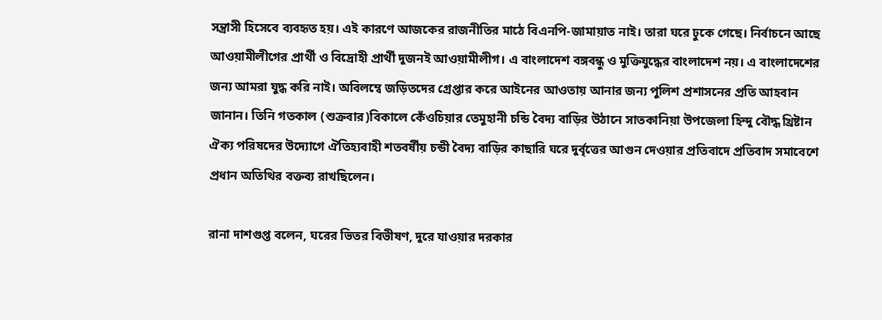সন্ত্রাসী হিসেবে ব্যবহৃত হয়। এই কারণে আজকের রাজনীতির মাঠে বিএনপি-জামায়াত নাই। তারা ঘরে ঢুকে গেছে। নির্বাচনে আছে আওয়ামীলীগের প্রার্থী ও বিদ্রোহী প্রার্থী দুজনই আওয়ামীলীগ। এ বাংলাদেশ বঙ্গবন্ধু ও মুক্তিযুদ্ধের বাংলাদেশ নয়। এ বাংলাদেশের জন্য আমরা যুদ্ধ করি নাই। অবিলম্বে জড়িতদের গ্রেপ্তার করে আইনের আওতায় আনার জন্য পুলিশ প্রশাসনের প্রতি আহবান জানান। তিনি গতকাল (শুক্রবার)বিকালে কেঁওচিয়ার তেমুহানী চন্ডি বৈদ্য বাড়ির উঠানে সাতকানিয়া উপজেলা হিন্দু বৌদ্ধ খ্রিষ্টান ঐক্য পরিষদের উদ্যোগে ঐতিহ্যবাহী শতবর্ষীয় চন্ডী বৈদ্য বাড়ির কাছারি ঘরে দুর্বৃত্তের আগুন দেওয়ার প্রতিবাদে প্রতিবাদ সমাবেশে প্রধান অতিথির বক্তব্য রাখছিলেন।

রানা দাশগুপ্ত বলেন, ঘরের ভিতর বিভীষণ, দুরে যাওয়ার দরকার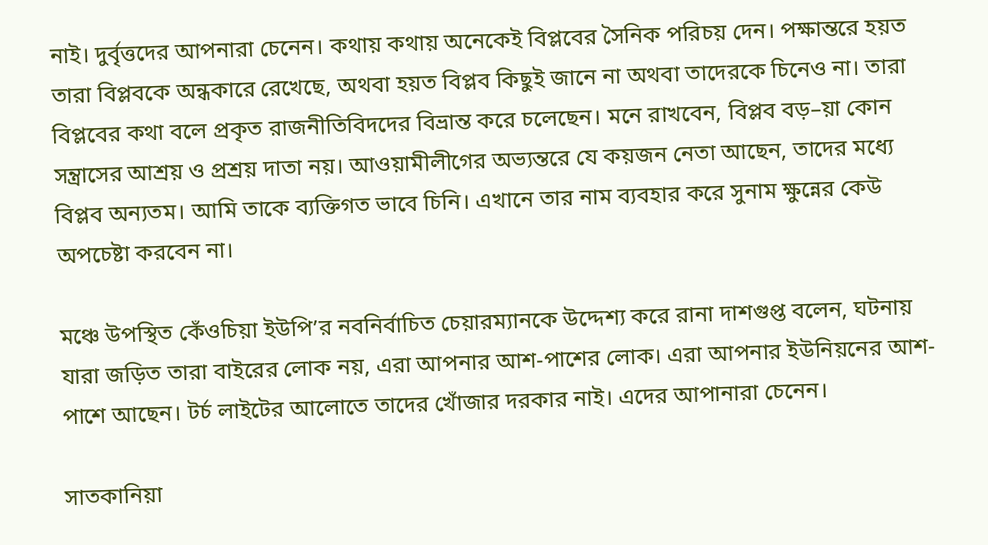নাই। দুর্বৃত্তদের আপনারা চেনেন। কথায় কথায় অনেকেই বিপ্লবের সৈনিক পরিচয় দেন। পক্ষান্তরে হয়ত তারা বিপ্লবকে অন্ধকারে রেখেছে, অথবা হয়ত বিপ্লব কিছুই জানে না অথবা তাদেরকে চিনেও না। তারা বিপ্লবের কথা বলে প্রকৃত রাজনীতিবিদদের বিভ্রান্ত করে চলেছেন। মনে রাখবেন, বিপ্লব বড়–য়া কোন সন্ত্রাসের আশ্রয় ও প্রশ্রয় দাতা নয়। আওয়ামীলীগের অভ্যন্তরে যে কয়জন নেতা আছেন, তাদের মধ্যে বিপ্লব অন্যতম। আমি তাকে ব্যক্তিগত ভাবে চিনি। এখানে তার নাম ব্যবহার করে সুনাম ক্ষুন্নের কেউ অপচেষ্টা করবেন না।

মঞ্চে উপস্থিত কেঁওচিয়া ইউপি’র নবনির্বাচিত চেয়ারম্যানকে উদ্দেশ্য করে রানা দাশগুপ্ত বলেন, ঘটনায় যারা জড়িত তারা বাইরের লোক নয়, এরা আপনার আশ-পাশের লোক। এরা আপনার ইউনিয়নের আশ-পাশে আছেন। টর্চ লাইটের আলোতে তাদের খোঁজার দরকার নাই। এদের আপানারা চেনেন।

সাতকানিয়া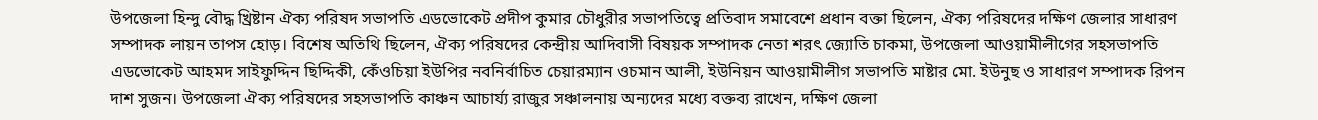উপজেলা হিন্দু বৌদ্ধ খ্রিষ্টান ঐক্য পরিষদ সভাপতি এডভোকেট প্রদীপ কুমার চৌধুরীর সভাপতিত্বে প্রতিবাদ সমাবেশে প্রধান বক্তা ছিলেন, ঐক্য পরিষদের দক্ষিণ জেলার সাধারণ সম্পাদক লায়ন তাপস হোড়। বিশেষ অতিথি ছিলেন, ঐক্য পরিষদের কেন্দ্রীয় আদিবাসী বিষয়ক সম্পাদক নেতা শরৎ জ্যোতি চাকমা, উপজেলা আওয়ামীলীগের সহসভাপতি এডভোকেট আহমদ সাইফুদ্দিন ছিদ্দিকী, কেঁওচিয়া ইউপির নবনির্বাচিত চেয়ারম্যান ওচমান আলী, ইউনিয়ন আওয়ামীলীগ সভাপতি মাষ্টার মো. ইউনুছ ও সাধারণ সম্পাদক রিপন দাশ সুজন। উপজেলা ঐক্য পরিষদের সহসভাপতি কাঞ্চন আচার্য্য রাজুর সঞ্চালনায় অন্যদের মধ্যে বক্তব্য রাখেন, দক্ষিণ জেলা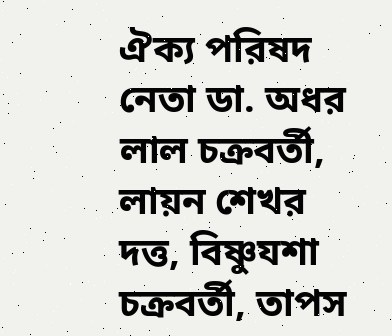ঐক্য পরিষদ নেতা ডা. অধর লাল চক্রবর্তী, লায়ন শেখর দত্ত, বিষ্ণুযশা চক্রবর্তী, তাপস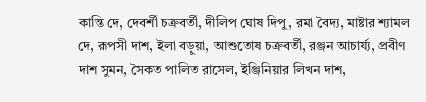কান্তি দে, দেবর্শী চক্রবর্তী, দীলিপ ঘোষ দিপু, রমা বৈদ্য, মাষ্টার শ্যামল দে, রূপসী দাশ, ইলা বড়ুয়া, আশুতোষ চক্রবর্তী, রঞ্জন আচার্য্য, প্রবীণ দাশ সুমন, সৈকত পালিত রাসেল, ইঞ্জিনিয়ার লিখন দাশ,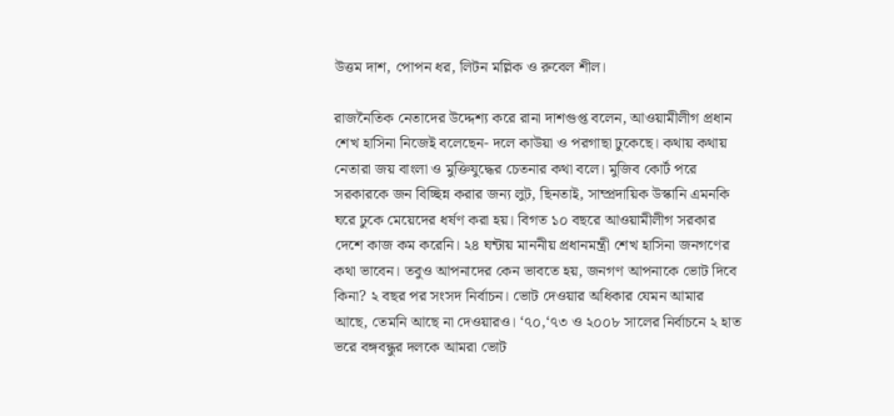উত্তম দাশ, পোপন ধর, লিটন মল্লিক ও রুবেল শীল।

রাজনৈতিক নেতাদের উদ্দেশ্য করে রানা দাশগুপ্ত বলেন, আওয়ামীলীগ প্রধান শেখ হাসিনা নিজেই বলেছেন- দলে কাউয়া ও পরগাছা ঢুকেছে। কথায় কথায় নেতারা জয় বাংলা ও মুক্তিযুদ্ধের চেতনার কথা বলে। মুজিব কোর্ট পরে সরকারকে জন বিচ্ছিন্ন করার জন্য লুট, ছিনতাই, সাম্প্রদায়িক উস্কানি এমনকি ঘরে ঢুকে মেয়েদের ধর্ষণ করা হয়। বিগত ১০ বছরে আওয়ামীলীগ সরকার দেশে কাজ কম করেনি। ২৪ ঘন্টায় মাননীয় প্রধানমন্ত্রী শেখ হাসিনা জনগণের কথা ভাবেন। তবুও আপনাদের কেন ভাবতে হয়, জনগণ আপনাকে ভোট দিবে কিনা? ২ বছর পর সংসদ নির্বাচন। ভোট দেওয়ার অধিকার যেমন আমার আছে, তেমনি আছে না দেওয়ারও। ‘৭০,‘৭৩ ও ২০০৮ সালের নির্বাচনে ২ হাত ভরে বঙ্গবন্ধুর দলকে আমরা ভোট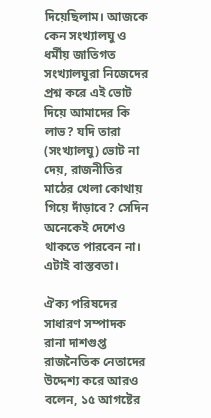দিয়েছিলাম। আজকে কেন সংখ্যালঘু ও ধর্মীয় জাতিগত সংখ্যালঘুরা নিজেদের প্রশ্ন করে এই ভোট দিয়ে আমাদের কি লাভ? যদি তারা (সংখ্যালঘু) ভোট না দেয়, রাজনীতির মাঠের খেলা কোথায় গিয়ে দাঁড়াবে? সেদিন অনেকেই দেশেও থাকতে পারবেন না। এটাই বাস্তবতা।

ঐক্য পরিষদের সাধারণ সম্পাদক রানা দাশগুপ্ত রাজনৈতিক নেতাদের উদ্দেশ্য করে আরও বলেন, ১৫ আগষ্টের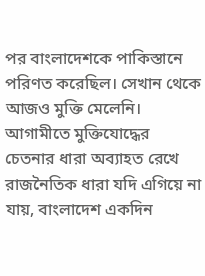পর বাংলাদেশকে পাকিস্তানে পরিণত করেছিল। সেখান থেকে আজও মুক্তি মেলেনি। আগামীতে মুক্তিযোদ্ধের চেতনার ধারা অব্যাহত রেখে রাজনৈতিক ধারা যদি এগিয়ে না যায়, বাংলাদেশ একদিন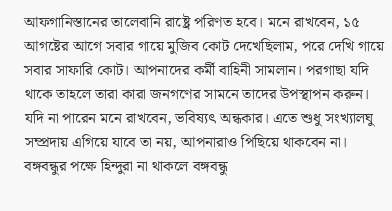আফগানিস্তানের তালেবানি রাষ্ট্রে পরিণত হবে। মনে রাখবেন, ১৫ আগষ্টের আগে সবার গায়ে মুজিব কোট দেখেছিলাম, পরে দেখি গায়ে সবার সাফারি কোট। আপনাদের কর্মী বাহিনী সামলান। পরগাছা যদি থাকে তাহলে তারা কারা জনগণের সামনে তাদের উপস্থাপন করুন। যদি না পারেন মনে রাখবেন, ভবিষ্যৎ অন্ধকার। এতে শুধু সংখ্যালঘু সম্প্রদায় এগিয়ে যাবে তা নয়, আপনারাও পিছিয়ে থাকবেন না। বঙ্গবন্ধুর পক্ষে হিন্দুরা না থাকলে বঙ্গবন্ধু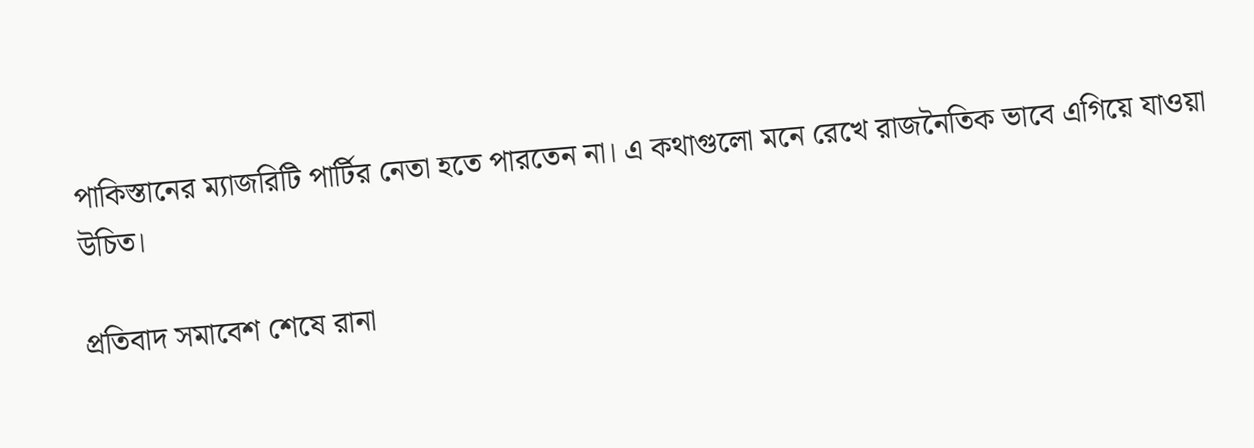পাকিস্তানের ম্যাজরিটি পার্টির নেতা হতে পারতেন না। এ কথাগুলো মনে রেখে রাজনৈতিক ভাবে এগিয়ে যাওয়া উচিত।

প্রতিবাদ সমাবেশ শেষে রানা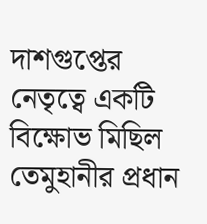দাশগুপ্তের নেতৃত্বে একটি বিক্ষোভ মিছিল তেমুহানীর প্রধান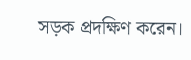সড়ক প্রদক্ষিণ করেন।